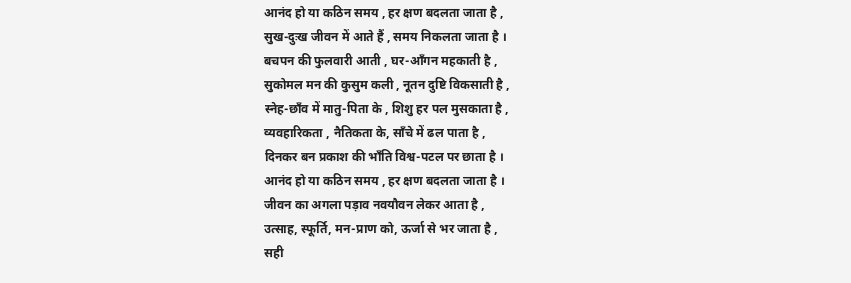आनंद हो या कठिन समय , हर क्षण बदलता जाता है ,
सुख-दुःख जीवन में आते हैं , समय निकलता जाता है ।
बचपन की फुलवारी आती , घर-आँगन महकाती है ,
सुकोमल मन की कुसुम कली , नूतन दुष्टि विकसाती है ,
स्नेह-छाँव में मातु-पिता के , शिशु हर पल मुसकाता है ,
व्यवहारिकता , नैतिकता के, साँचे में ढल पाता है ,
दिनकर बन प्रकाश की भाँति विश्व-पटल पर छाता है ।
आनंद हो या कठिन समय , हर क्षण बदलता जाता है ।
जीवन का अगला पड़ाव नवयौवन लेकर आता है ,
उत्साह, स्फूर्ति, मन-प्राण को, ऊर्जा से भर जाता है ,
सही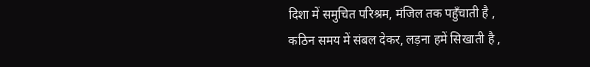दिशा में समुचित परिश्रम, मंजिल तक पहुँचाती है ,
कठिन समय में संबल देकर, लड़ना हमें सिखाती है ,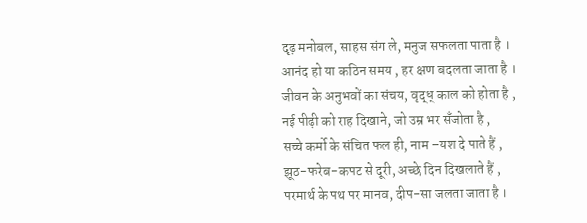दृढ़ मनोबल, साहस संग ले, मनुज सफलता पाता है ।
आनंद हो या कठिन समय , हर क्षण बदलता जाता है ।
जीवन के अनुभवों का संचय, वृद्ध् काल को होता है ,
नई पीढ़ी को राह दिखाने, जो उम्र भर सँजोता है ,
सच्चे कर्मो के संचित फल ही, नाम –यश दे पाते हैं ,
झूठ-फरेब-कपट से दूरी, अच्छे दिन दिखलाते हैं ,
परमार्थ के पथ पर मानव, दीप-सा जलता जाता है ।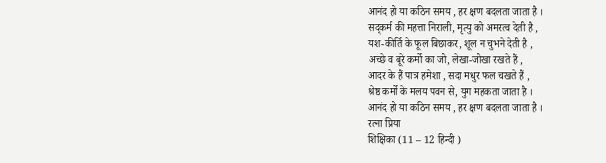आनंद हो या कठिन समय , हर क्षण बदलता जाता है ।
सद्कर्म की महत्ता निराली, मृत्यु को अमरत्व देती है ,
यश-कीर्ति के फूल बिछाकर, शूल न चुभने देती है ,
अच्छे व बूरे कर्मो का जो, लेखा-जोखा रखते हैं ,
आदर के हैं पात्र हमेशा , सदा मधुर फल चखते हैं ,
श्रेष्ठ कर्मो के मलय पवन से, युग महकता जाता है ।
आनंद हो या कठिन समय , हर क्षण बदलता जाता है ।
रत्ना प्रिया
शिक्षिका (11 – 12 हिन्दी )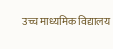उच्च माध्यमिक विद्यालय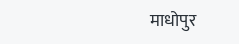माधोपुर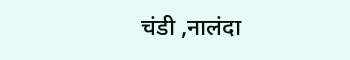चंडी ,नालंदा